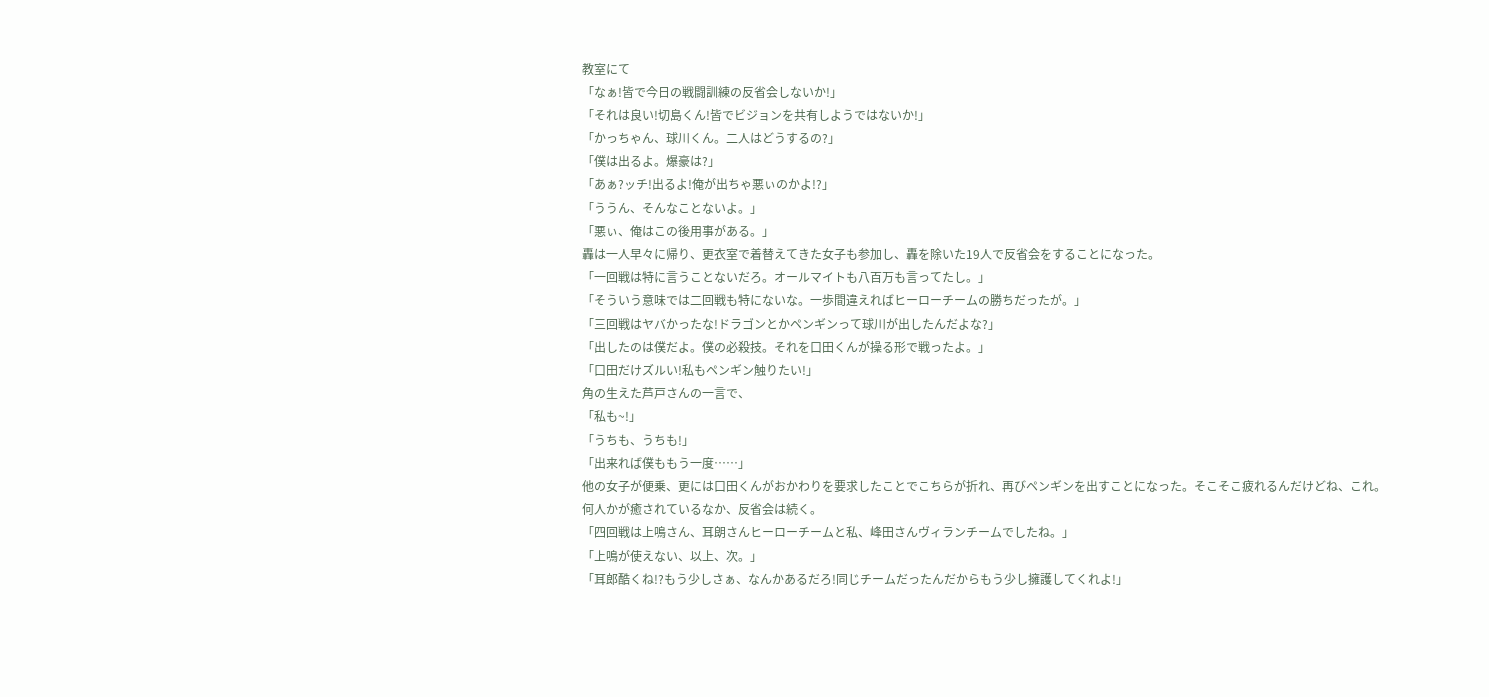教室にて
「なぁ!皆で今日の戦闘訓練の反省会しないか!」
「それは良い!切島くん!皆でビジョンを共有しようではないか!」
「かっちゃん、球川くん。二人はどうするの?」
「僕は出るよ。爆豪は?」
「あぁ?ッチ!出るよ!俺が出ちゃ悪ぃのかよ!?」
「ううん、そんなことないよ。」
「悪ぃ、俺はこの後用事がある。」
轟は一人早々に帰り、更衣室で着替えてきた女子も参加し、轟を除いた19人で反省会をすることになった。
「一回戦は特に言うことないだろ。オールマイトも八百万も言ってたし。」
「そういう意味では二回戦も特にないな。一歩間違えればヒーローチームの勝ちだったが。」
「三回戦はヤバかったな!ドラゴンとかペンギンって球川が出したんだよな?」
「出したのは僕だよ。僕の必殺技。それを口田くんが操る形で戦ったよ。」
「口田だけズルい!私もペンギン触りたい!」
角の生えた芦戸さんの一言で、
「私も~!」
「うちも、うちも!」
「出来れば僕ももう一度……」
他の女子が便乗、更には口田くんがおかわりを要求したことでこちらが折れ、再びペンギンを出すことになった。そこそこ疲れるんだけどね、これ。
何人かが癒されているなか、反省会は続く。
「四回戦は上鳴さん、耳朗さんヒーローチームと私、峰田さんヴィランチームでしたね。」
「上鳴が使えない、以上、次。」
「耳郎酷くね!?もう少しさぁ、なんかあるだろ!同じチームだったんだからもう少し擁護してくれよ!」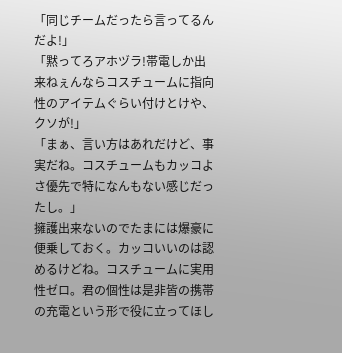「同じチームだったら言ってるんだよ!」
「黙ってろアホヅラ!帯電しか出来ねぇんならコスチュームに指向性のアイテムぐらい付けとけや、クソが!」
「まぁ、言い方はあれだけど、事実だね。コスチュームもカッコよさ優先で特になんもない感じだったし。」
擁護出来ないのでたまには爆豪に便乗しておく。カッコいいのは認めるけどね。コスチュームに実用性ゼロ。君の個性は是非皆の携帯の充電という形で役に立ってほし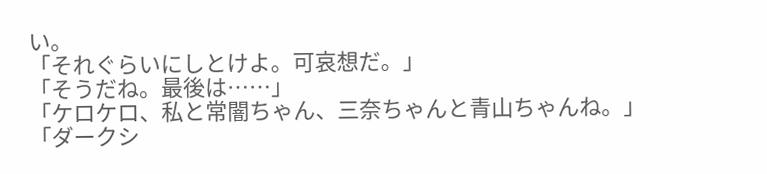い。
「それぐらいにしとけよ。可哀想だ。」
「そうだね。最後は……」
「ケロケロ、私と常闇ちゃん、三奈ちゃんと青山ちゃんね。」
「ダークシ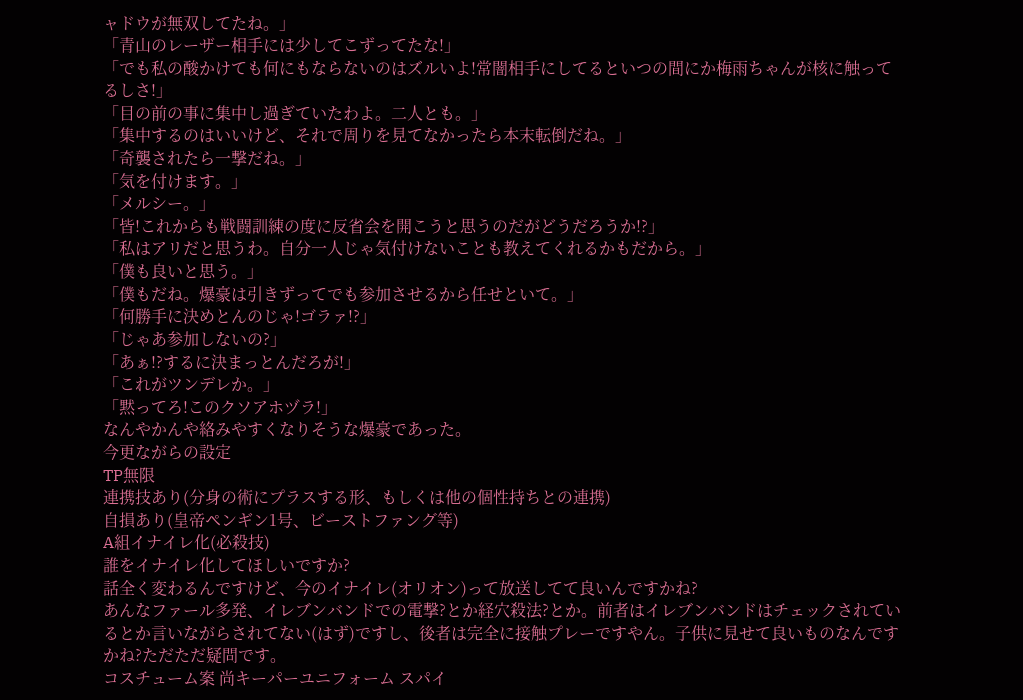ャドウが無双してたね。」
「青山のレーザー相手には少してこずってたな!」
「でも私の酸かけても何にもならないのはズルいよ!常闇相手にしてるといつの間にか梅雨ちゃんが核に触ってるしさ!」
「目の前の事に集中し過ぎていたわよ。二人とも。」
「集中するのはいいけど、それで周りを見てなかったら本末転倒だね。」
「奇襲されたら一撃だね。」
「気を付けます。」
「メルシー。」
「皆!これからも戦闘訓練の度に反省会を開こうと思うのだがどうだろうか!?」
「私はアリだと思うわ。自分一人じゃ気付けないことも教えてくれるかもだから。」
「僕も良いと思う。」
「僕もだね。爆豪は引きずってでも参加させるから任せといて。」
「何勝手に決めとんのじゃ!ゴラァ!?」
「じゃあ参加しないの?」
「あぁ!?するに決まっとんだろが!」
「これがツンデレか。」
「黙ってろ!このクソアホヅラ!」
なんやかんや絡みやすくなりそうな爆豪であった。
今更ながらの設定
TP無限
連携技あり(分身の術にプラスする形、もしくは他の個性持ちとの連携)
自損あり(皇帝ペンギン1号、ビーストファング等)
A組イナイレ化(必殺技)
誰をイナイレ化してほしいですか?
話全く変わるんですけど、今のイナイレ(オリオン)って放送してて良いんですかね?
あんなファール多発、イレブンバンドでの電撃?とか経穴殺法?とか。前者はイレブンバンドはチェックされているとか言いながらされてない(はず)ですし、後者は完全に接触プレーですやん。子供に見せて良いものなんですかね?ただただ疑問です。
コスチューム案 尚キーパーユニフォーム スパイ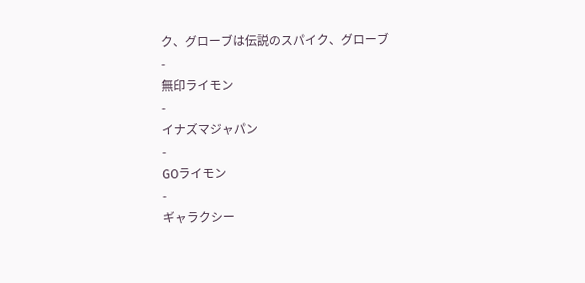ク、グローブは伝説のスパイク、グローブ
-
無印ライモン
-
イナズマジャパン
-
GOライモン
-
ギャラクシー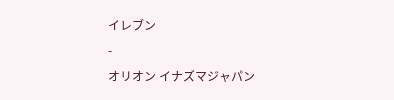イレブン
-
オリオン イナズマジャパン